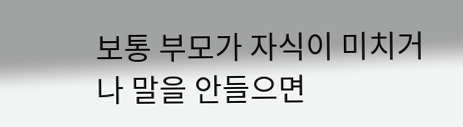보통 부모가 자식이 미치거나 말을 안들으면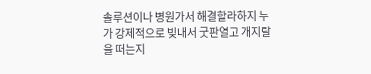솔루션이나 병원가서 해결할라하지 누가 강제적으로 빚내서 굿판열고 개지랄을 떠는지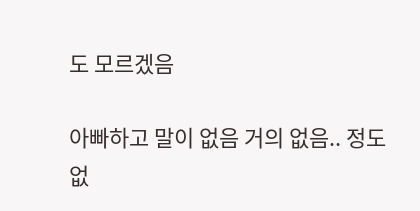도 모르겠음

아빠하고 말이 없음 거의 없음.. 정도 없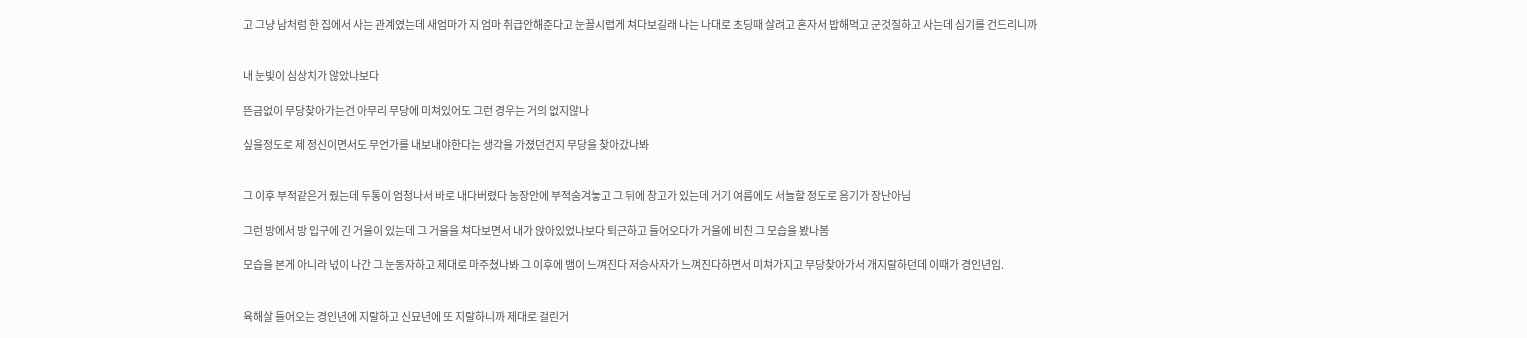고 그냥 남처럼 한 집에서 사는 관계였는데 새엄마가 지 엄마 취급안해준다고 눈꼴시렵게 쳐다보길래 나는 나대로 초딩때 살려고 혼자서 밥해먹고 군것질하고 사는데 심기를 건드리니까


내 눈빛이 심상치가 않았나보다

뜬금없이 무당찾아가는건 아무리 무당에 미쳐있어도 그런 경우는 거의 없지않나

싶을정도로 제 정신이면서도 무언가를 내보내야한다는 생각을 가졌던건지 무당을 찾아갔나봐


그 이후 부적같은거 줬는데 두통이 엄청나서 바로 내다버렸다 농장안에 부적숨겨놓고 그 뒤에 창고가 있는데 거기 여름에도 서늘할 정도로 음기가 장난아님

그런 방에서 방 입구에 긴 거울이 있는데 그 거울을 쳐다보면서 내가 앉아있었나보다 퇴근하고 들어오다가 거울에 비친 그 모습을 봤나봄

모습을 본게 아니라 넋이 나간 그 눈동자하고 제대로 마주쳤나봐 그 이후에 뱀이 느껴진다 저승사자가 느껴진다하면서 미쳐가지고 무당찾아가서 개지랄하던데 이때가 경인년임.


육해살 들어오는 경인년에 지랄하고 신묘년에 또 지랄하니까 제대로 걸린거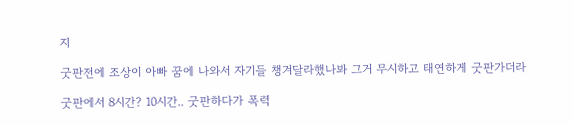지

굿판전에 조상이 아빠 꿈에 나와서 자기들 챙겨달라했나봐 그거 무시하고 태연하게 굿판가더라

굿판에서 8시간? 10시간.. 굿판하다가 폭력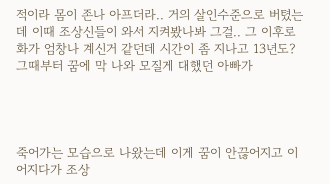적이라 몸이 존나 아프더라.. 거의 살인수준으로 버텼는데 이때 조상신들이 와서 지켜봤나봐 그걸.. 그 이후로 화가 엄창나 계신거 같던데 시간이 좀 지나고 13년도? 그때부터 꿈에 막 나와 모질게 대했던 아빠가




죽어가는 모습으로 나왔는데 이게 꿈이 안끊어지고 이어지다가 조상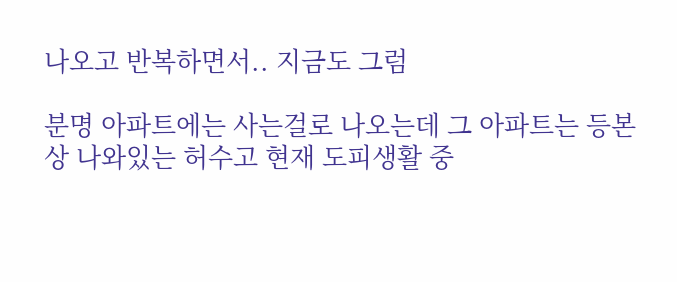나오고 반복하면서.. 지금도 그럼

분명 아파트에는 사는걸로 나오는데 그 아파트는 등본상 나와있는 허수고 현재 도피생활 중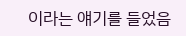이라는 얘기를 들었음